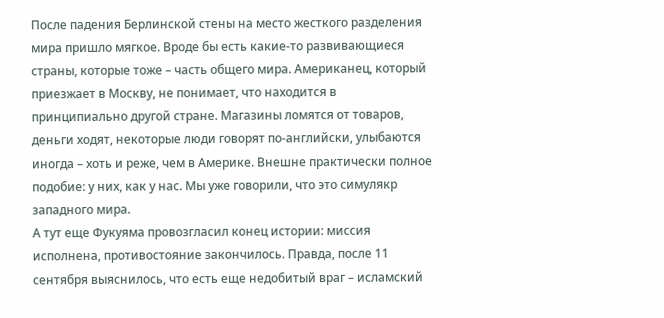После падения Берлинской стены на место жесткого разделения мира пришло мягкое. Вроде бы есть какие-то развивающиеся страны, которые тоже – часть общего мира. Американец, который приезжает в Москву, не понимает, что находится в принципиально другой стране. Магазины ломятся от товаров, деньги ходят, некоторые люди говорят по-английски, улыбаются иногда – хоть и реже, чем в Америке. Внешне практически полное подобие: у них, как у нас. Мы уже говорили, что это симулякр западного мира.
А тут еще Фукуяма провозгласил конец истории: миссия исполнена, противостояние закончилось. Правда, после 11 сентября выяснилось, что есть еще недобитый враг – исламский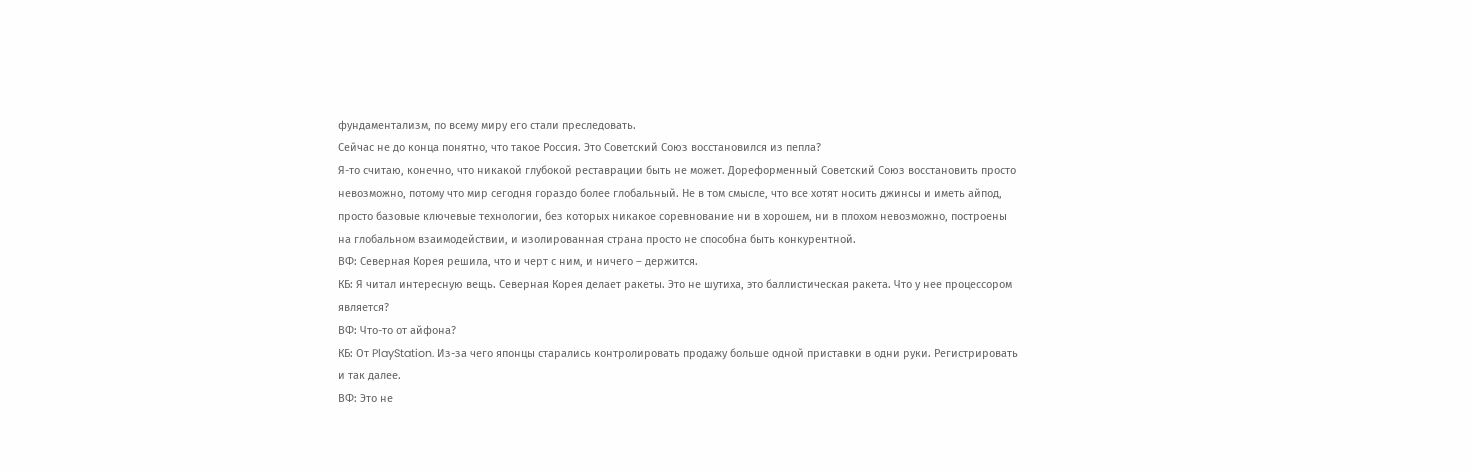фундаментализм, по всему миру его стали преследовать.
Сейчас не до конца понятно, что такое Россия. Это Советский Союз восстановился из пепла?
Я-то считаю, конечно, что никакой глубокой реставрации быть не может. Дореформенный Советский Союз восстановить просто невозможно, потому что мир сегодня гораздо более глобальный. Не в том смысле, что все хотят носить джинсы и иметь айпод, просто базовые ключевые технологии, без которых никакое соревнование ни в хорошем, ни в плохом невозможно, построены на глобальном взаимодействии, и изолированная страна просто не способна быть конкурентной.
ВФ: Северная Корея решила, что и черт с ним, и ничего – держится.
КБ: Я читал интересную вещь. Северная Корея делает ракеты. Это не шутиха, это баллистическая ракета. Что у нее процессором является?
ВФ: Что-то от айфона?
КБ: От PlayStation. Из-за чего японцы старались контролировать продажу больше одной приставки в одни руки. Регистрировать и так далее.
ВФ: Это не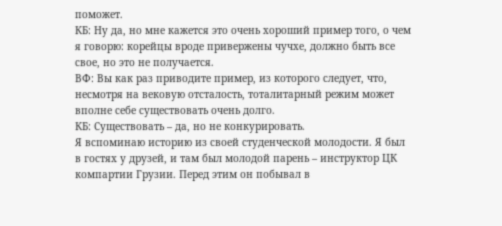поможет.
КБ: Ну да, но мне кажется это очень хороший пример того, о чем я говорю: корейцы вроде привержены чучхе, должно быть все свое, но это не получается.
ВФ: Вы как раз приводите пример, из которого следует, что, несмотря на вековую отсталость, тоталитарный режим может вполне себе существовать очень долго.
КБ: Существовать – да, но не конкурировать.
Я вспоминаю историю из своей студенческой молодости. Я был в гостях у друзей, и там был молодой парень – инструктор ЦК компартии Грузии. Перед этим он побывал в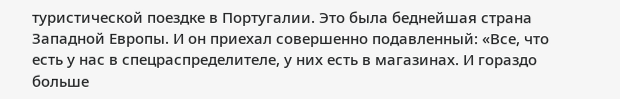туристической поездке в Португалии. Это была беднейшая страна Западной Европы. И он приехал совершенно подавленный: «Все, что есть у нас в спецраспределителе, у них есть в магазинах. И гораздо больше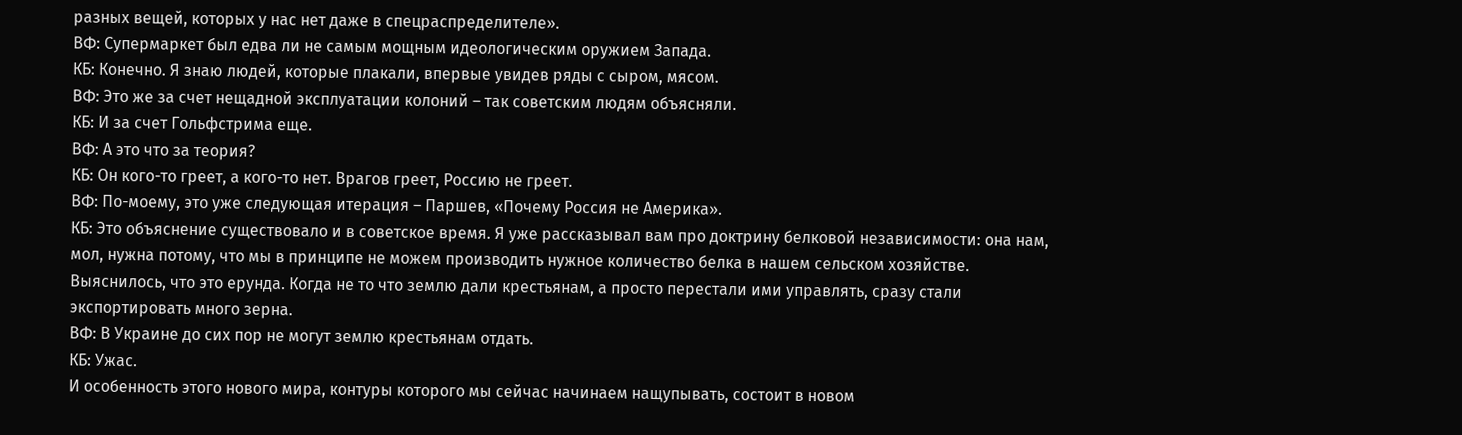разных вещей, которых у нас нет даже в спецраспределителе».
ВФ: Супермаркет был едва ли не самым мощным идеологическим оружием Запада.
КБ: Конечно. Я знаю людей, которые плакали, впервые увидев ряды с сыром, мясом.
ВФ: Это же за счет нещадной эксплуатации колоний – так советским людям объясняли.
КБ: И за счет Гольфстрима еще.
ВФ: А это что за теория?
КБ: Он кого-то греет, а кого-то нет. Врагов греет, Россию не греет.
ВФ: По-моему, это уже следующая итерация – Паршев, «Почему Россия не Америка».
КБ: Это объяснение существовало и в советское время. Я уже рассказывал вам про доктрину белковой независимости: она нам, мол, нужна потому, что мы в принципе не можем производить нужное количество белка в нашем сельском хозяйстве. Выяснилось, что это ерунда. Когда не то что землю дали крестьянам, а просто перестали ими управлять, сразу стали экспортировать много зерна.
ВФ: В Украине до сих пор не могут землю крестьянам отдать.
КБ: Ужас.
И особенность этого нового мира, контуры которого мы сейчас начинаем нащупывать, состоит в новом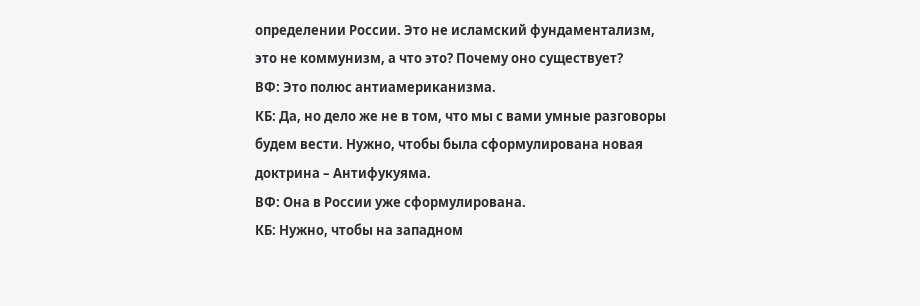определении России. Это не исламский фундаментализм, это не коммунизм, а что это? Почему оно существует?
ВФ: Это полюс антиамериканизма.
КБ: Да, но дело же не в том, что мы с вами умные разговоры будем вести. Нужно, чтобы была сформулирована новая доктрина – Антифукуяма.
ВФ: Она в России уже сформулирована.
КБ: Нужно, чтобы на западном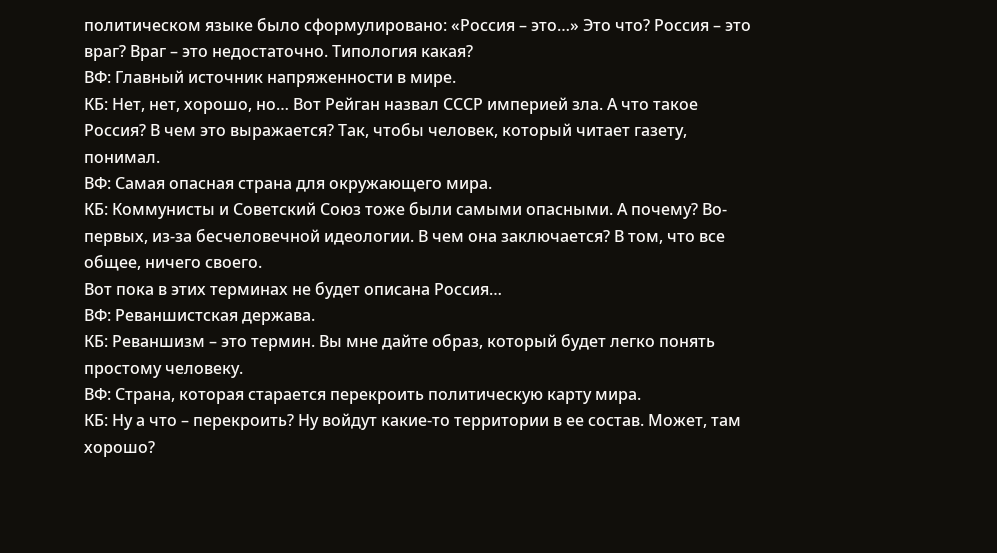политическом языке было сформулировано: «Россия – это…» Это что? Россия – это враг? Враг – это недостаточно. Типология какая?
ВФ: Главный источник напряженности в мире.
КБ: Нет, нет, хорошо, но… Вот Рейган назвал СССР империей зла. А что такое Россия? В чем это выражается? Так, чтобы человек, который читает газету, понимал.
ВФ: Самая опасная страна для окружающего мира.
КБ: Коммунисты и Советский Союз тоже были самыми опасными. А почему? Во-первых, из-за бесчеловечной идеологии. В чем она заключается? В том, что все общее, ничего своего.
Вот пока в этих терминах не будет описана Россия…
ВФ: Реваншистская держава.
КБ: Реваншизм – это термин. Вы мне дайте образ, который будет легко понять простому человеку.
ВФ: Страна, которая старается перекроить политическую карту мира.
КБ: Ну а что – перекроить? Ну войдут какие-то территории в ее состав. Может, там хорошо?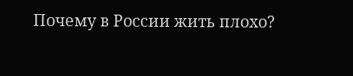Почему в России жить плохо?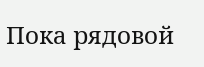Пока рядовой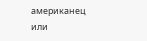американец или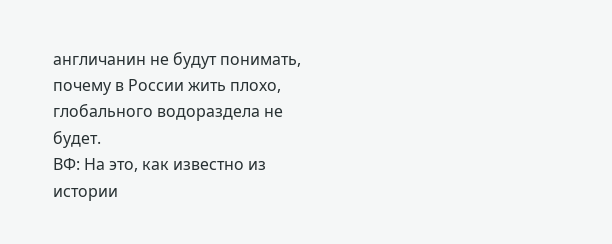англичанин не будут понимать, почему в России жить плохо, глобального водораздела не будет.
ВФ: На это, как известно из истории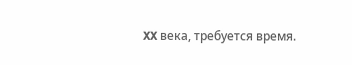XX века, требуется время.